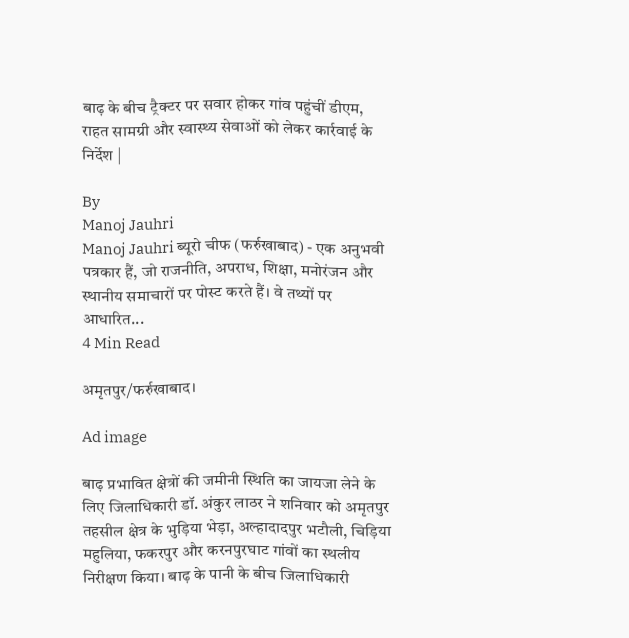बाढ़ के बीच ट्रैक्टर पर सवार होकर गांव पहुंचीं डीएम, राहत सामग्री और स्वास्थ्य सेवाओं को लेकर कार्रवाई के निर्देश |

By
Manoj Jauhri
Manoj Jauhri ब्यूरो चीफ (फर्रुखाबाद) - एक अनुभवी पत्रकार हैं, जो राजनीति, अपराध, शिक्षा, मनोरंजन और स्थानीय समाचारों पर पोस्ट करते हैं। वे तथ्यों पर आधारित...
4 Min Read

अमृतपुर/फर्रुखाबाद।

Ad image

बाढ़ प्रभावित क्षेत्रों की जमीनी स्थिति का जायजा लेने के लिए जिलाधिकारी डॉ. अंकुर लाठर ने शनिवार को अमृतपुर तहसील क्षेत्र के भुड़िया भेड़ा, अल्हादादपुर भटौली, चिड़िया महुलिया, फकरपुर और करनपुरघाट गांवों का स्थलीय निरीक्षण किया। बाढ़ के पानी के बीच जिलाधिकारी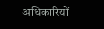अधिकारियों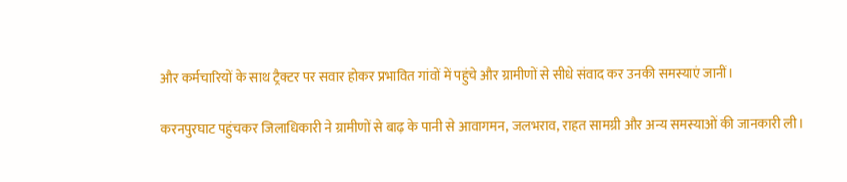और कर्मचारियों के साथ ट्रैक्टर पर सवार होकर प्रभावित गांवों में पहुंचे और ग्रामीणों से सीधे संवाद कर उनकी समस्याएं जानीं।

करनपुरघाट पहुंचकर जिलाधिकारी ने ग्रामीणों से बाढ़ के पानी से आवागमन, जलभराव, राहत सामग्री और अन्य समस्याओं की जानकारी ली।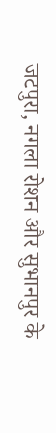जटपुरा, नगला रोशन और सुभानपुर के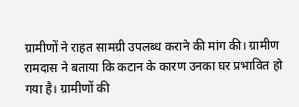ग्रामीणों ने राहत सामग्री उपलब्ध कराने की मांग की। ग्रामीण रामदास ने बताया कि कटान के कारण उनका घर प्रभावित हो गया है। ग्रामीणों की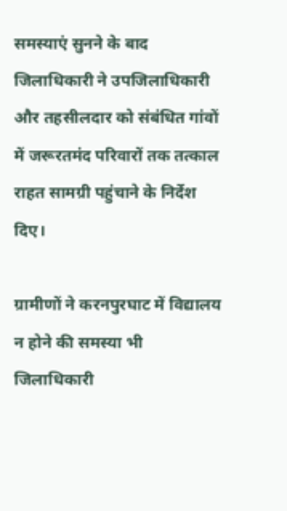समस्याएं सुनने के बाद जिलाधिकारी ने उपजिलाधिकारी और तहसीलदार को संबंधित गांवों में जरूरतमंद परिवारों तक तत्काल राहत सामग्री पहुंचाने के निर्देश दिए।

ग्रामीणों ने करनपुरघाट में विद्यालय न होने की समस्या भी जिलाधिकारी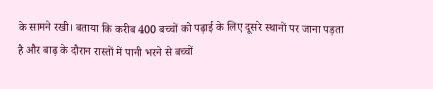के सामने रखी। बताया कि करीब 400 बच्चों को पढ़ाई के लिए दूसरे स्थानों पर जाना पड़ता है और बाढ़ के दौरान रास्तों में पानी भरने से बच्चों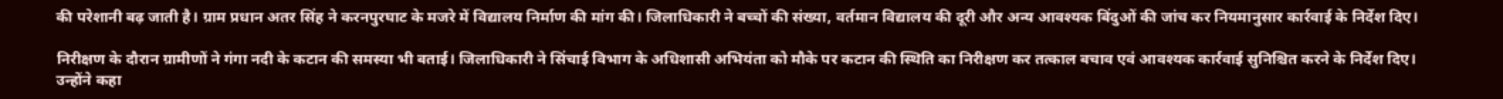की परेशानी बढ़ जाती है। ग्राम प्रधान अतर सिंह ने करनपुरघाट के मजरे में विद्यालय निर्माण की मांग की। जिलाधिकारी ने बच्चों की संख्या, वर्तमान विद्यालय की दूरी और अन्य आवश्यक बिंदुओं की जांच कर नियमानुसार कार्रवाई के निर्देश दिए।

निरीक्षण के दौरान ग्रामीणों ने गंगा नदी के कटान की समस्या भी बताई। जिलाधिकारी ने सिंचाई विभाग के अधिशासी अभियंता को मौके पर कटान की स्थिति का निरीक्षण कर तत्काल बचाव एवं आवश्यक कार्रवाई सुनिश्चित करने के निर्देश दिए। उन्होंने कहा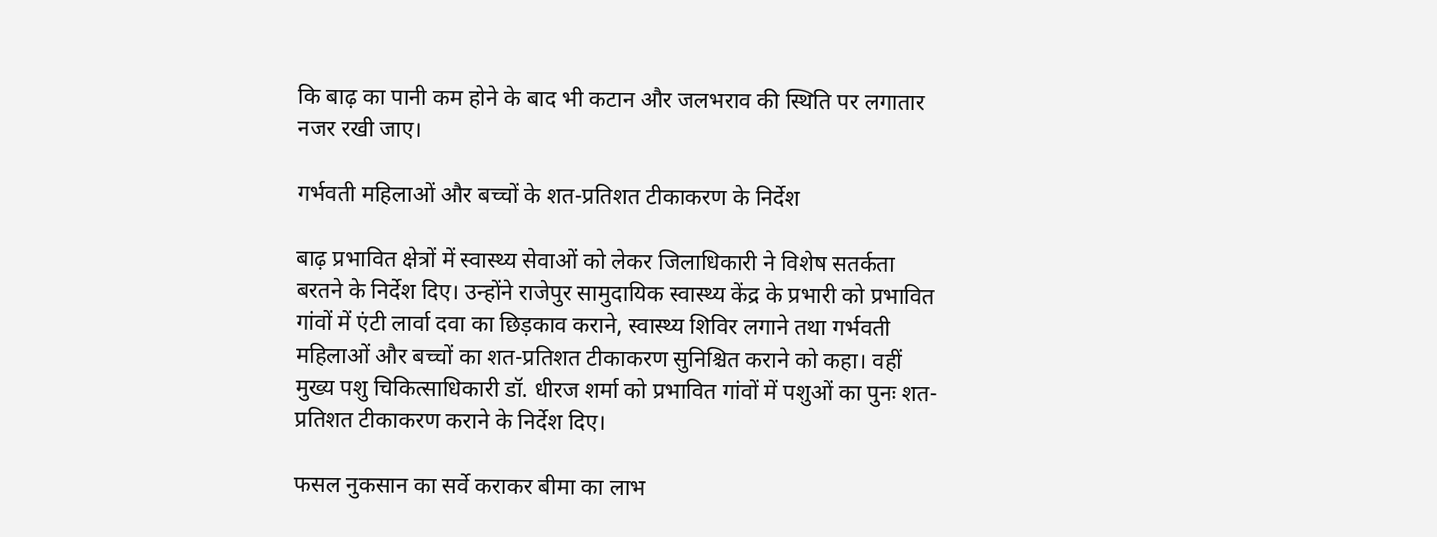कि बाढ़ का पानी कम होने के बाद भी कटान और जलभराव की स्थिति पर लगातार नजर रखी जाए।

गर्भवती महिलाओं और बच्चों के शत-प्रतिशत टीकाकरण के निर्देश

बाढ़ प्रभावित क्षेत्रों में स्वास्थ्य सेवाओं को लेकर जिलाधिकारी ने विशेष सतर्कता बरतने के निर्देश दिए। उन्होंने राजेपुर सामुदायिक स्वास्थ्य केंद्र के प्रभारी को प्रभावित गांवों में एंटी लार्वा दवा का छिड़काव कराने, स्वास्थ्य शिविर लगाने तथा गर्भवती महिलाओं और बच्चों का शत-प्रतिशत टीकाकरण सुनिश्चित कराने को कहा। वहीं मुख्य पशु चिकित्साधिकारी डॉ. धीरज शर्मा को प्रभावित गांवों में पशुओं का पुनः शत-प्रतिशत टीकाकरण कराने के निर्देश दिए।

फसल नुकसान का सर्वे कराकर बीमा का लाभ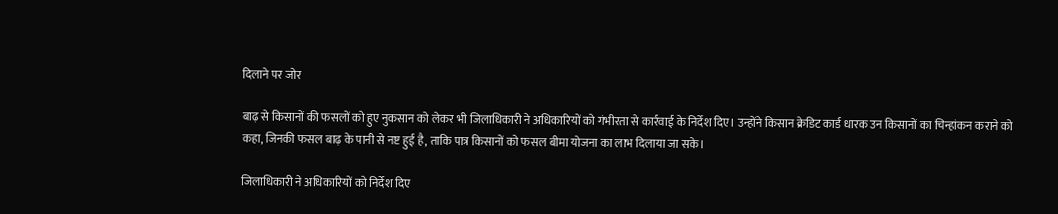दिलाने पर जोर

बाढ़ से किसानों की फसलों को हुए नुकसान को लेकर भी जिलाधिकारी ने अधिकारियों को गंभीरता से कार्रवाई के निर्देश दिए। उन्होंने किसान क्रेडिट कार्ड धारक उन किसानों का चिन्हांकन कराने को कहा, जिनकी फसल बाढ़ के पानी से नष्ट हुई है, ताकि पात्र किसानों को फसल बीमा योजना का लाभ दिलाया जा सके।

जिलाधिकारी ने अधिकारियों को निर्देश दिए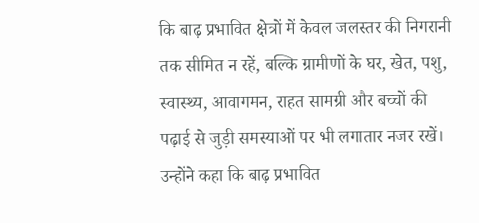कि बाढ़ प्रभावित क्षेत्रों में केवल जलस्तर की निगरानी तक सीमित न रहें, बल्कि ग्रामीणों के घर, खेत, पशु, स्वास्थ्य, आवागमन, राहत सामग्री और बच्चों की पढ़ाई से जुड़ी समस्याओं पर भी लगातार नजर रखें। उन्होंने कहा कि बाढ़ प्रभावित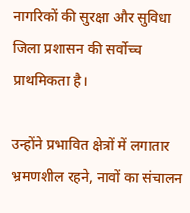नागरिकों की सुरक्षा और सुविधा जिला प्रशासन की सर्वोच्च प्राथमिकता है।

उन्होंने प्रभावित क्षेत्रों में लगातार भ्रमणशील रहने, नावों का संचालन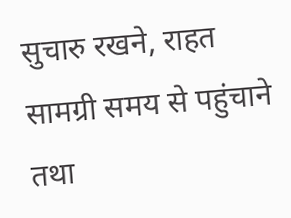सुचारु रखने, राहत सामग्री समय से पहुंचाने तथा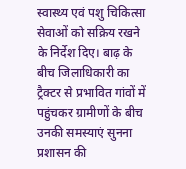स्वास्थ्य एवं पशु चिकित्सा सेवाओं को सक्रिय रखने के निर्देश दिए। बाढ़ के बीच जिलाधिकारी का ट्रैक्टर से प्रभावित गांवों में पहुंचकर ग्रामीणों के बीच उनकी समस्याएं सुनना प्रशासन की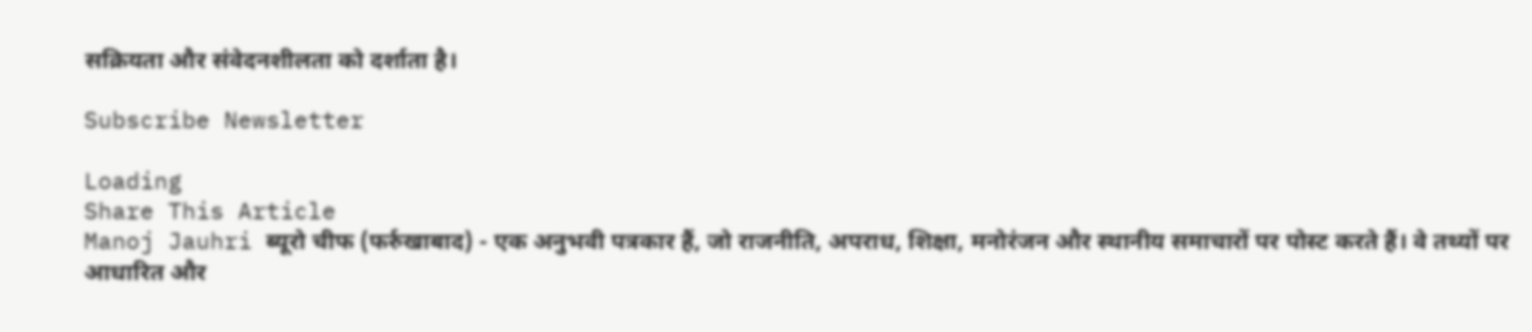सक्रियता और संवेदनशीलता को दर्शाता है।

Subscribe Newsletter

Loading
Share This Article
Manoj Jauhri ब्यूरो चीफ (फर्रुखाबाद) - एक अनुभवी पत्रकार हैं, जो राजनीति, अपराध, शिक्षा, मनोरंजन और स्थानीय समाचारों पर पोस्ट करते हैं। वे तथ्यों पर आधारित और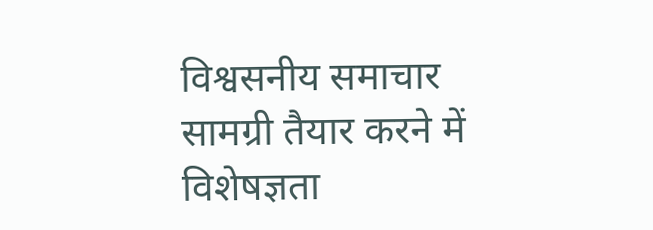विश्वसनीय समाचार सामग्री तैयार करने में विशेषज्ञता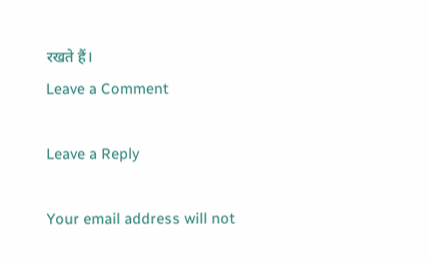रखते हैं।
Leave a Comment

Leave a Reply

Your email address will not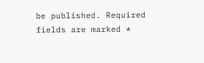be published. Required fields are marked *